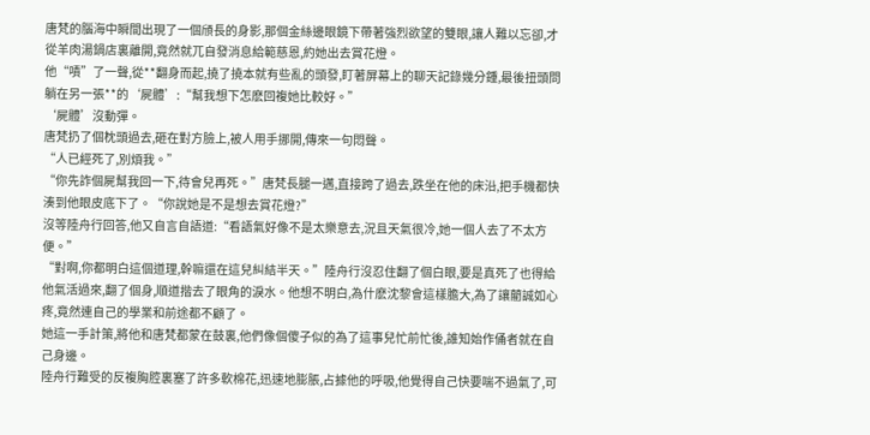唐梵的腦海中瞬間出現了一個頎長的身影,那個金絲邊眼鏡下帶著強烈欲望的雙眼,讓人難以忘卻,才從羊肉湯鍋店裏離開,竟然就兀自發消息給範慈恩,約她出去賞花燈。
他“嘖”了一聲,從**翻身而起,撓了撓本就有些亂的頭發,盯著屏幕上的聊天記錄幾分鍾,最後扭頭問躺在另一張**的‘屍體’:“幫我想下怎麽回複她比較好。”
‘屍體’沒動彈。
唐梵扔了個枕頭過去,砸在對方臉上,被人用手挪開,傳來一句悶聲。
“人已經死了,別煩我。”
“你先詐個屍幫我回一下,待會兒再死。”唐梵長腿一邁,直接跨了過去,跌坐在他的床沿,把手機都快湊到他眼皮底下了。“你說她是不是想去賞花燈?”
沒等陸舟行回答,他又自言自語道:“看語氣好像不是太樂意去,況且天氣很冷,她一個人去了不太方便。”
“對啊,你都明白這個道理,幹嘛還在這兒糾結半天。”陸舟行沒忍住翻了個白眼,要是真死了也得給他氣活過來,翻了個身,順道揩去了眼角的淚水。他想不明白,為什麽沈黎會這樣膽大,為了讓藺誠如心疼,竟然連自己的學業和前途都不顧了。
她這一手計策,將他和唐梵都蒙在鼓裏,他們像個傻子似的為了這事兒忙前忙後,誰知始作俑者就在自己身邊。
陸舟行難受的反複胸腔裏塞了許多軟棉花,迅速地膨脹,占據他的呼吸,他覺得自己快要喘不過氣了,可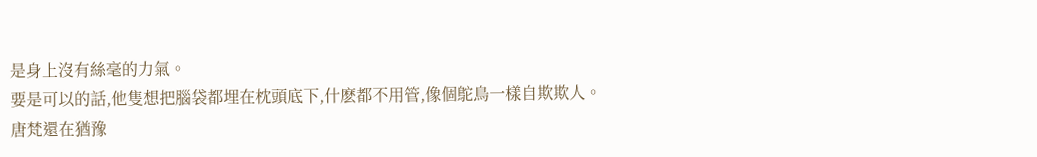是身上沒有絲毫的力氣。
要是可以的話,他隻想把腦袋都埋在枕頭底下,什麽都不用管,像個鴕鳥一樣自欺欺人。
唐梵還在猶豫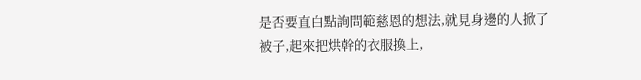是否要直白點詢問範慈恩的想法,就見身邊的人掀了被子,起來把烘幹的衣服換上,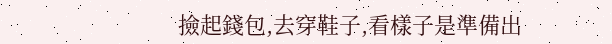撿起錢包,去穿鞋子,看樣子是準備出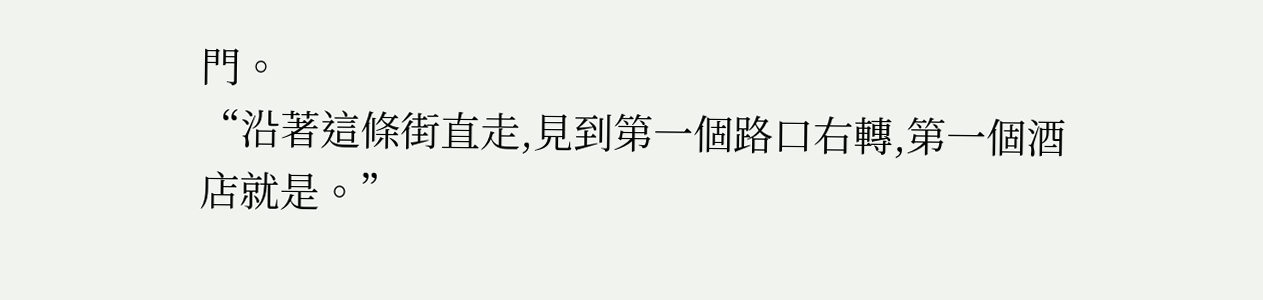門。
“沿著這條街直走,見到第一個路口右轉,第一個酒店就是。”